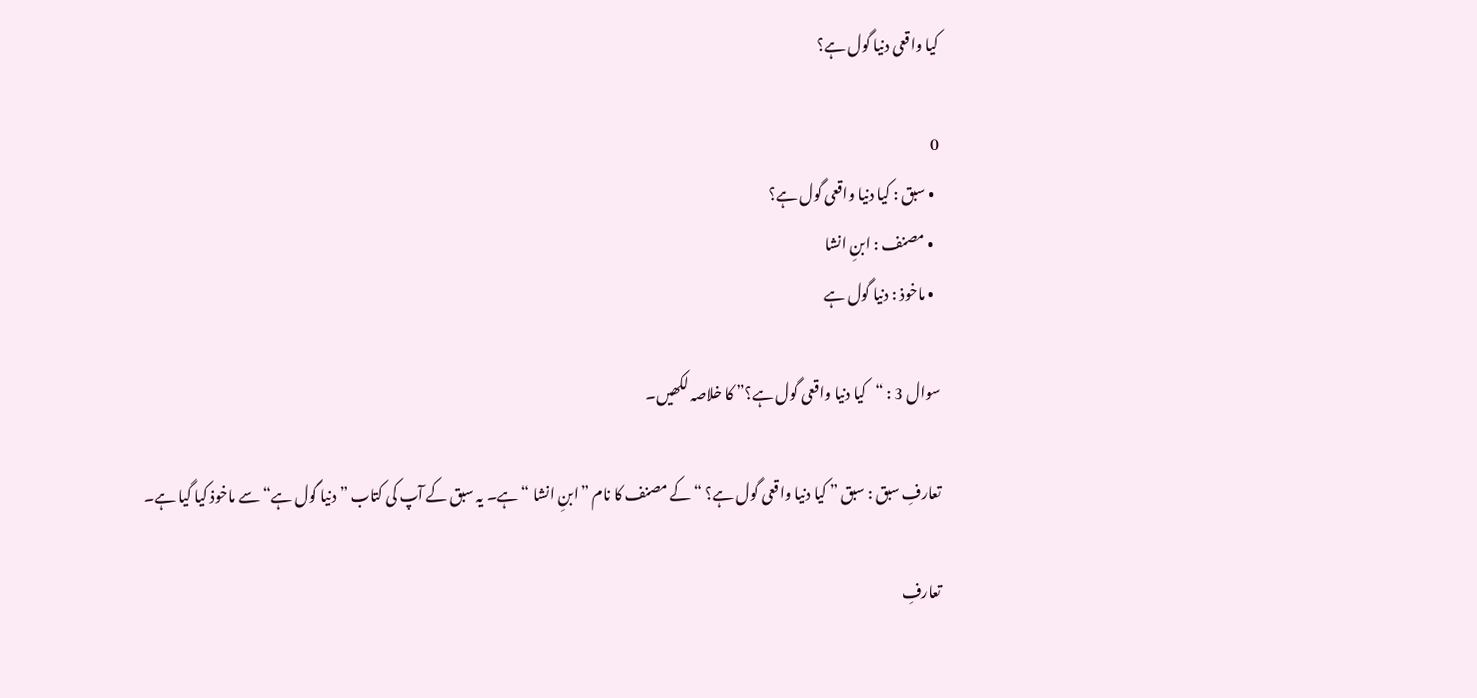کیا واقعی دنیا گول ہے؟

0
  • سبق : کیا دنیا واقعی گول ہے؟
  • مصنف : ابنِ انشا
  • ماخوذ : دنیا گول ہے

سوال 3 : “کیا دنیا واقعی گول ہے؟” کا خلاصہ لکھیں۔

تعارفِ سبق : سبق ” کیا دنیا واقعی گول ہے؟ “ کے مصنف کا نام ”ابنِ انشا “ ہے۔ یہ سبق کے آپ کی کتاب ”دنیا گول ہے“ سے ماخوذ کیا گیا ہے۔

تعارفِ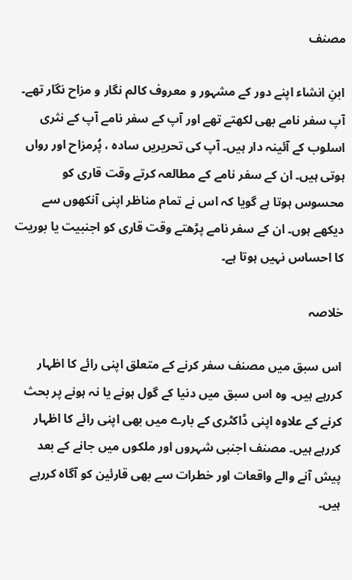مصنف

ابنِ انشاء اپنے دور کے مشہور و معروف کالم نگار و مزاح نگار تھے۔ آپ سفر نامے بھی لکھتے تھے اور آپ کے سفر نامے آپ کے نثری اسلوب کے آئینہ دار ہیں۔ آپ کی تحریریں سادہ ، پُرمزاح اور رواں ہوتی ہیں۔ ان کے سفر نامے کے مطالعہ کرتے وقت قاری کو محسوس ہوتا ہے گویا کہ اس نے تمام مناظر اپنی آنکھوں سے دیکھے ہوں۔ ان کے سفر نامے پڑھتے وقت قاری کو اجنبیت یا بوریت کا احساس نہیں ہوتا ہے۔

خلاصہ

اس سبق میں مصنف سفر کرنے کے متعلق اپنی رائے کا اظہار کررہے ہیں۔ وہ اس سبق میں دنیا کے گول ہونے یا نہ ہونے پر بحث کرنے کے علاوہ اپنی ڈاکٹری کے بارے میں بھی اپنی رائے کا اظہار کررہے ہیں۔ مصنف اجنبی شہروں اور ملکوں میں جانے کے بعد پیش آنے والے واقعات اور خطرات سے بھی قارئین کو آگاہ کررہے ہیں۔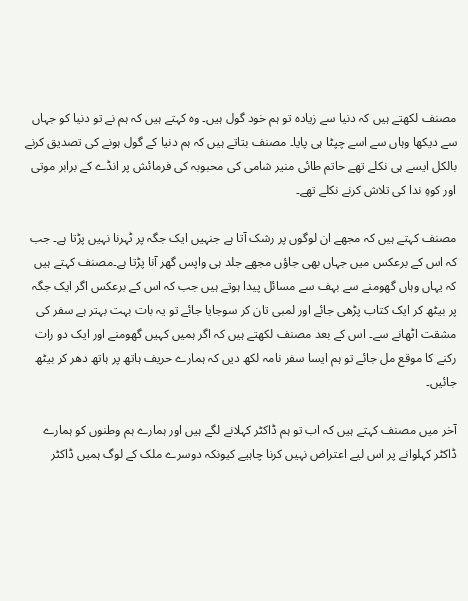مصنف لکھتے ہیں کہ دنیا سے زیادہ تو ہم خود گول ہیں۔ وہ کہتے ہیں کہ ہم نے تو دنیا کو جہاں سے دیکھا وہاں سے اسے چپٹا ہی پایا۔ مصنف بتاتے ہیں کہ ہم دنیا کے گول ہونے کی تصدیق کرنے بالکل ایسے ہی نکلے تھے حاتم طائی منیر شامی کی محبوبہ کی فرمائش پر انڈے کے برابر موتی اور کوہِ ندا کی تلاش کرنے نکلے تھے۔

مصنف کہتے ہیں کہ مجھے ان لوگوں پر رشک آتا ہے جنہیں ایک جگہ پر ٹہرنا نہیں پڑتا ہے۔ جب کہ اس کے برعکس میں جہاں بھی جاؤں مجھے جلد ہی واپس گھر آنا پڑتا ہے۔مصنف کہتے ہیں کہ یہاں وہاں گھومنے سے بہف سے مسائل پیدا ہوتے ہیں جب کہ اس کے برعکس اگر ایک جگہ پر بیٹھ کر ایک کتاب پڑھی جائے اور لمبی تان کر سوجایا جائے تو یہ بات بہت بہتر ہے سفر کی مشقت اٹھانے سے۔ اس کے بعد مصنف لکھتے ہیں کہ اگر ہمیں کہیں گھومنے اور ایک دو رات رکنے کا موقع مل جائے تو ہم ایسا سفر نامہ لکھ دیں کہ ہمارے حریف ہاتھ پر ہاتھ دھر کر بیٹھ جائیں۔

آخر میں مصنف کہتے ہیں کہ اب تو ہم ڈاکٹر کہلانے لگے ہیں اور ہمارے ہم وطنوں کو ہمارے ڈاکٹر کہلوانے پر اس لیے اعتراض نہیں کرنا چاہیے کیونکہ دوسرے ملک کے لوگ ہمیں ڈاکٹر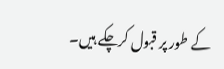کے طور پر قبول کرچکے ہیں۔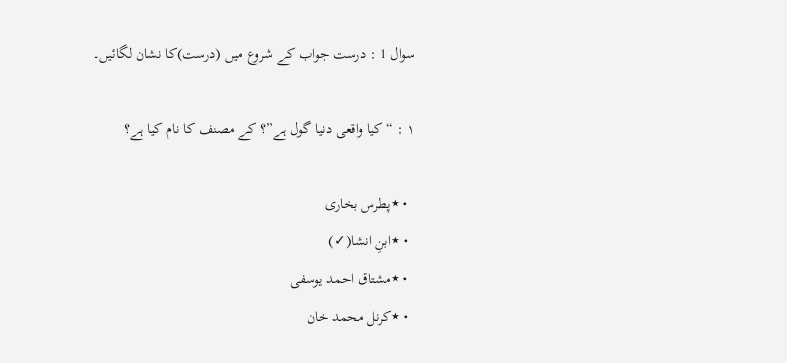سوال 1 : درست جواب کے شروع میں (درست)کا نشان لگائیں۔

۱ : “کیا واقعی دنیا گول ہے”؟ کے مصنف کا نام کیا ہے؟

  • ٭پطرس بخاری
  • ٭ابنِ انشا(✓)
  • ٭مشتاق احمد یوسفی
  • ٭کرنل محمد خان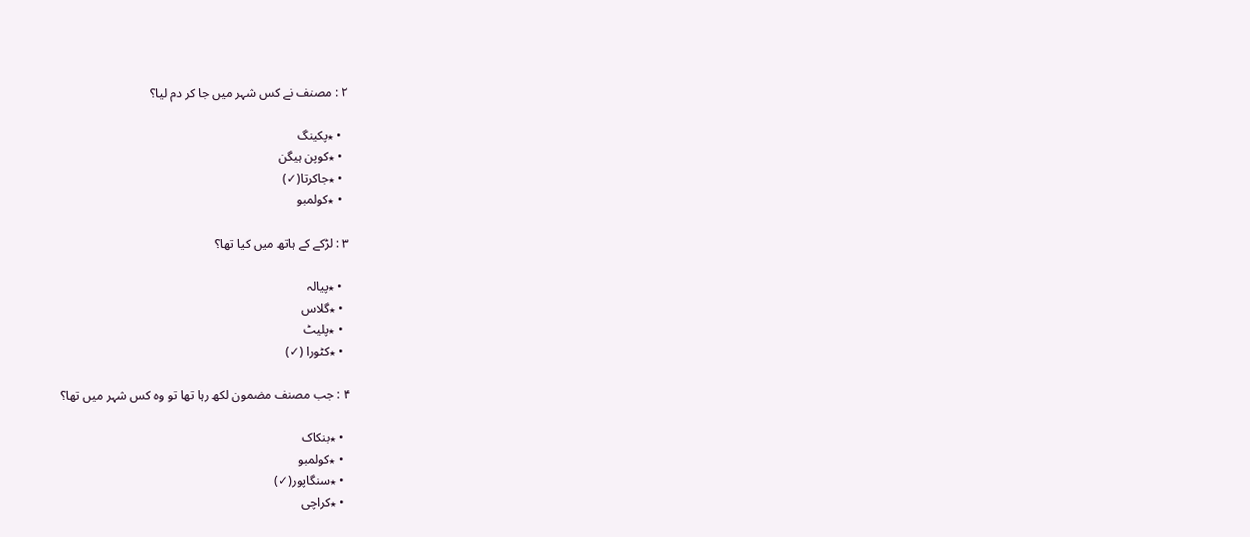۲ : مصنف نے کس شہر میں جا کر دم لیا؟

  • ٭پکینگ
  • ٭کوپن ہیگن
  • ٭جاکرتا(✓)
  • ٭کولمبو

۳ : لڑکے کے ہاتھ میں کیا تھا؟

  • ٭پیالہ
  • ٭گلاس
  • ٭پلیٹ
  • ٭کٹورا (✓)

۴ : جب مصنف مضمون لکھ رہا تھا تو وہ کس شہر میں تھا؟

  • ٭بنکاک
  • ٭کولمبو
  • ٭سنگاپور(✓)
  • ٭کراچی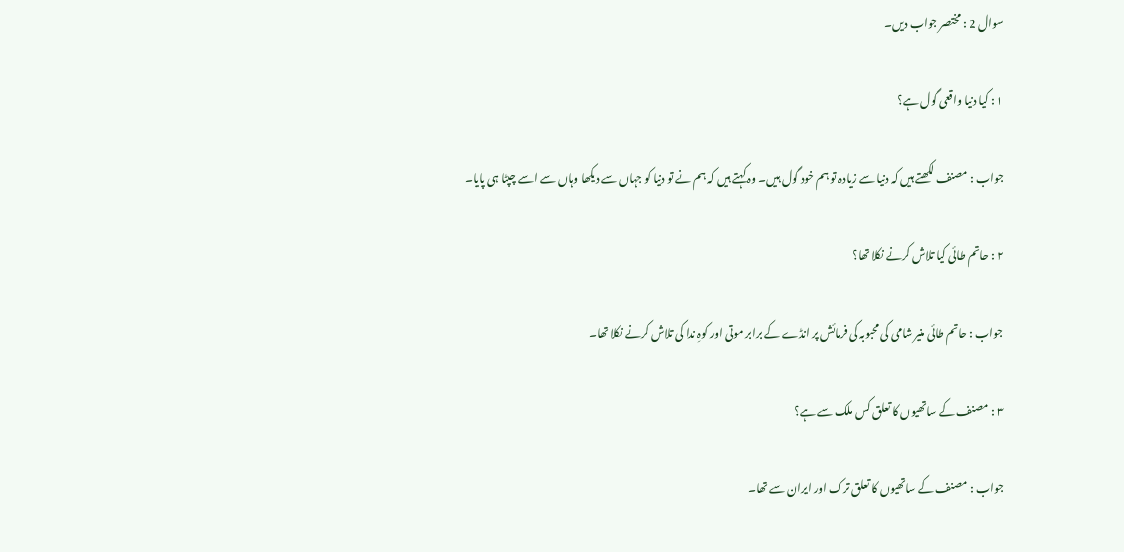سوال 2 : مختصر جواب دیں۔

۱ : کیا دنیا واقعی گول ہے؟

جواب : مصنف لکھتے ہیں کہ دنیا سے زیادہ تو ہم خود گول ہیں۔ وہ کہتے ہیں کہ ہم نے تو دنیا کو جہاں سے دیکھا وہاں سے اسے چپٹا ہی پایا۔

۲ : حاتم طائی کیا تلاش کرنے نکلا تھا؟

جواب : حاتم طائی منیر شامی کی محبوبہ کی فرمائش پر انڈے کے برابر موتی اور کوہِ ندا کی تلاش کرنے نکلا تھا۔

۳ : مصنف کے ساتھیوں کا تعلق کس ملک سے ہے؟

جواب : مصنف کے ساتھیوں کا تعلق ترک اور ایران سے تھا۔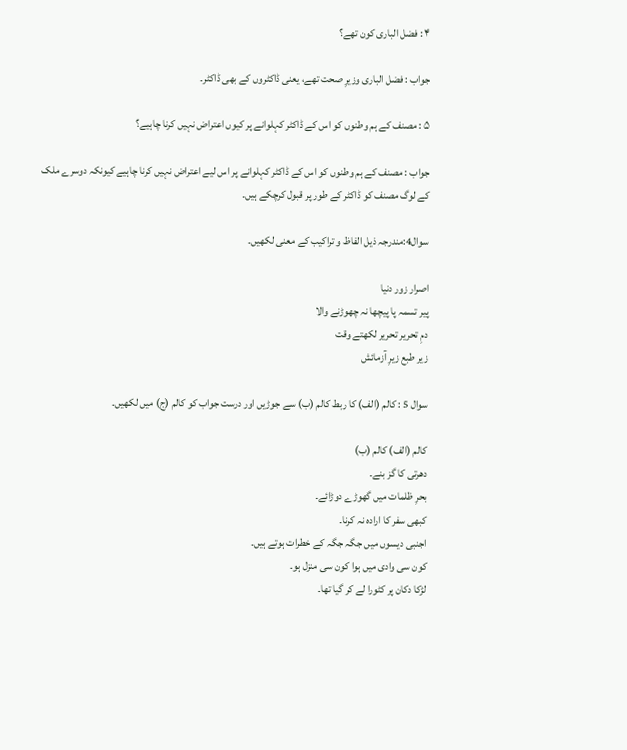۴ : فضل الباری کون تھے؟

جواب : فضل الباری وزیرِ صحت تھے، یعنی ڈاکٹروں کے بھی ڈاکٹر۔

۵ : مصنف کے ہم وطنوں کو اس کے ڈاکٹر کہلوانے پر کیوں اعتراض نہیں کرنا چاہیے؟

جواب : مصنف کے ہم وطنوں کو اس کے ڈاکٹر کہلوانے پر اس لیے اعتراض نہیں کرنا چاہیے کیونکہ دوسرے ملک کے لوگ مصنف کو ڈاکٹر کے طور پر قبول کرچکے ہیں۔

سوال4:مندرجہ ذیل الفاظ و تراکیب کے معنی لکھیں۔

اصرار زور دنیا
پیر تسمہ پا پیچھا نہ چھوڑنے والا
دمِ تحریر تحریر لکھتے وقت
زیر طبع زیرِ آزمائش

سوال 5 : کالم (الف) کا ربط کالم (ب) سے جوڑیں اور درست جواب کو کالم (ج) میں لکھیں۔

کالم (الف) کالم (ب)
دھرتی کا گز بنے۔
بحرِ ظلمات میں گھوڑے دوڑائے۔
کبھی سفر کا ارادہ نہ کرنا۔
اجنبی دیسوں میں جگہ جگہ کے خطرات ہوتے ہیں۔
کون سی وادی میں ہوا کون سی منزل ہو۔
لڑکا دکان پر کٹورا لے کر گیا تھا۔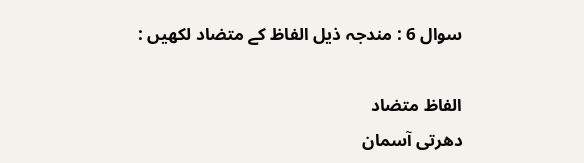سوال 6 : مندجہ ذیل الفاظ کے متضاد لکھیں :

الفاظ متضاد
دھرتی آسمان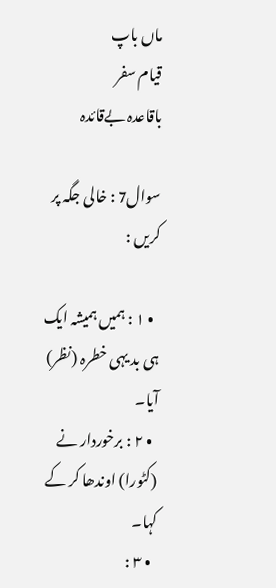ماں باپ
قیام سفر
باقاعدہ بےقائدہ

سوال7 : خالی جگہ پر کریں :

  • ۱ : ہمیں ہمیشہ ایک ہی بد یہی خطرہ (نظر) آیا۔
  • ۲ : برخوردار نے (کٹورا) اوندھا کر کے کہا۔
  • ۳ :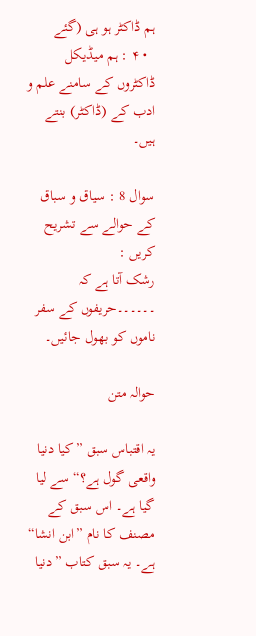ہم ڈاکٹر ہو ہی (گئے
  • ۴ : ہم میڈیکل ڈاکٹروں کے سامنے علم و ادب کے (ڈاکٹر) بنتے ہیں۔

سوال 8 : سیاق و سباق کے حوالے سے تشریح کریں :
رشک آتا ہے کہ ۔۔۔۔۔۔حریفوں کے سفر ناموں کو بھول جائیں۔

حوالہ متن

یہ اقتباس سبق ”کیا دنیا واقعی گول ہے؟“ سے لیا گیا ہے۔ اس سبق کے مصنف کا نام ”ابن انشا“ ہے۔ یہ سبق کتاب ”دنیا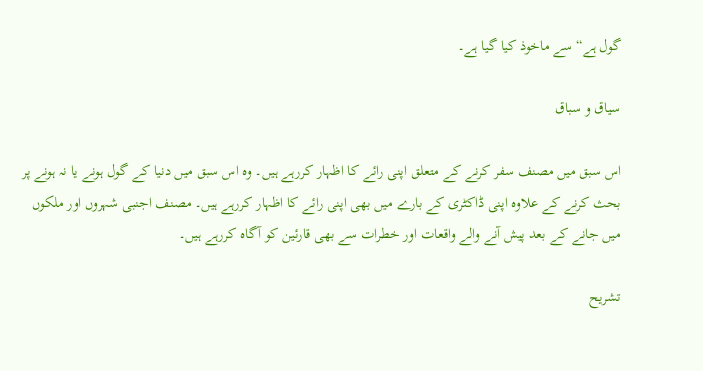گول ہے“ سے ماخوذ کیا گیا ہے۔

سیاق و سباق

اس سبق میں مصنف سفر کرنے کے متعلق اپنی رائے کا اظہار کررہے ہیں۔ وہ اس سبق میں دنیا کے گول ہونے یا نہ ہونے پر بحث کرنے کے علاوہ اپنی ڈاکٹری کے بارے میں بھی اپنی رائے کا اظہار کررہے ہیں۔ مصنف اجنبی شہروں اور ملکوں میں جانے کے بعد پیش آنے والے واقعات اور خطرات سے بھی قارئین کو آگاہ کررہے ہیں۔

تشریح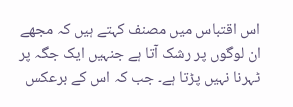اس اقتباس میں مصنف کہتے ہیں کہ مجھے ان لوگوں پر رشک آتا ہے جنہیں ایک جگہ پر ٹہرنا نہیں پڑتا ہے۔ جب کہ اس کے برعکس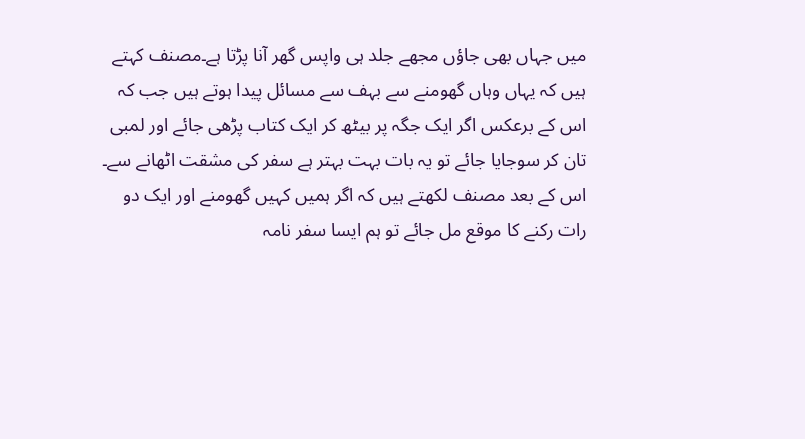میں جہاں بھی جاؤں مجھے جلد ہی واپس گھر آنا پڑتا ہے۔مصنف کہتے ہیں کہ یہاں وہاں گھومنے سے بہف سے مسائل پیدا ہوتے ہیں جب کہ اس کے برعکس اگر ایک جگہ پر بیٹھ کر ایک کتاب پڑھی جائے اور لمبی تان کر سوجایا جائے تو یہ بات بہت بہتر ہے سفر کی مشقت اٹھانے سے۔ اس کے بعد مصنف لکھتے ہیں کہ اگر ہمیں کہیں گھومنے اور ایک دو رات رکنے کا موقع مل جائے تو ہم ایسا سفر نامہ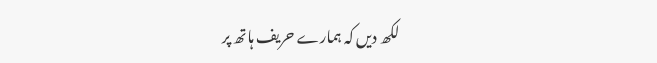لکھ دیں کہ ہمارے حریف ہاتھ پر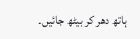ہاتھ دھر کر بیٹھ جائیں۔